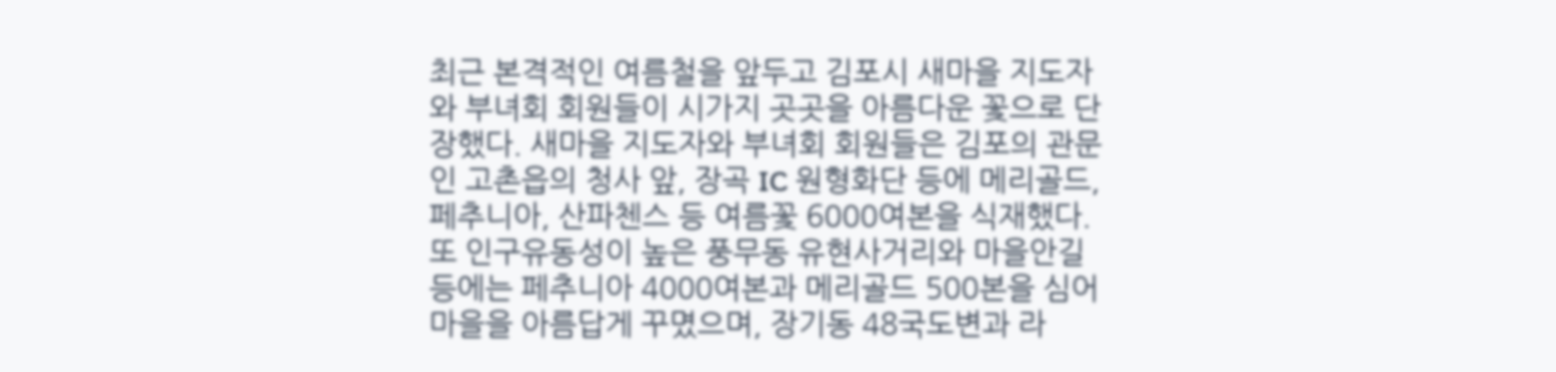최근 본격적인 여름철을 앞두고 김포시 새마을 지도자와 부녀회 회원들이 시가지 곳곳을 아름다운 꽃으로 단장했다. 새마을 지도자와 부녀회 회원들은 김포의 관문인 고촌읍의 청사 앞, 장곡 IC 원형화단 등에 메리골드, 페추니아, 산파첸스 등 여름꽃 6000여본을 식재했다. 또 인구유동성이 높은 풍무동 유현사거리와 마을안길 등에는 페추니아 4000여본과 메리골드 500본을 심어 마을을 아름답게 꾸몄으며, 장기동 48국도변과 라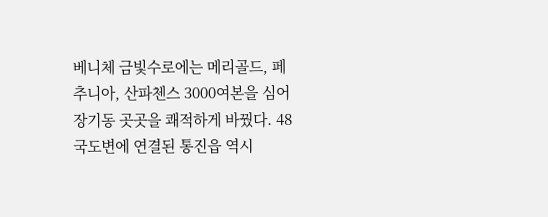베니체 금빛수로에는 메리골드, 페추니아, 산파첸스 3000여본을 심어 장기동 곳곳을 쾌적하게 바꿨다. 48국도변에 연결된 통진읍 역시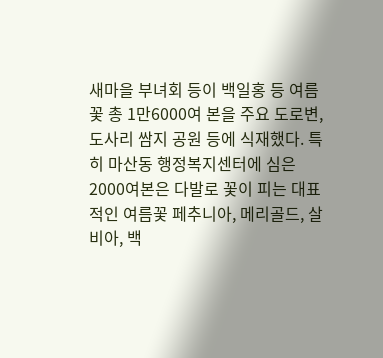새마을 부녀회 등이 백일홍 등 여름꽃 총 1만6000여 본을 주요 도로변, 도사리 쌈지 공원 등에 식재했다. 특히 마산동 행정복지센터에 심은 2000여본은 다발로 꽃이 피는 대표적인 여름꽃 페추니아, 메리골드, 살비아, 백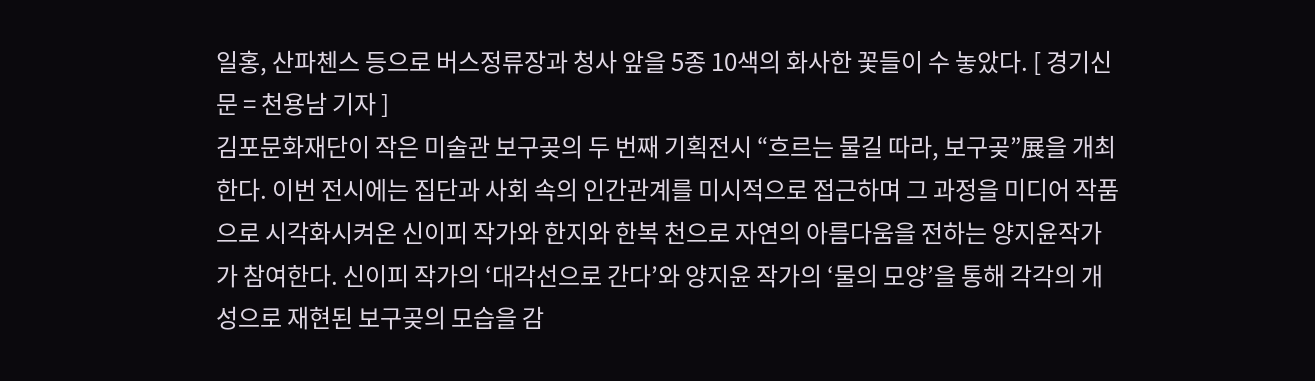일홍, 산파첸스 등으로 버스정류장과 청사 앞을 5종 10색의 화사한 꽃들이 수 놓았다. [ 경기신문 = 천용남 기자 ]
김포문화재단이 작은 미술관 보구곶의 두 번째 기획전시 “흐르는 물길 따라, 보구곶”展을 개최한다. 이번 전시에는 집단과 사회 속의 인간관계를 미시적으로 접근하며 그 과정을 미디어 작품으로 시각화시켜온 신이피 작가와 한지와 한복 천으로 자연의 아름다움을 전하는 양지윤작가가 참여한다. 신이피 작가의 ‘대각선으로 간다’와 양지윤 작가의 ‘물의 모양’을 통해 각각의 개성으로 재현된 보구곶의 모습을 감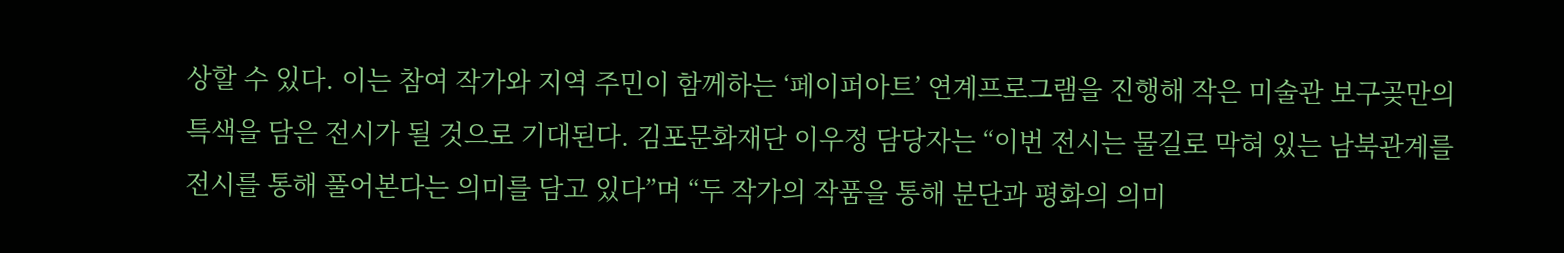상할 수 있다. 이는 참여 작가와 지역 주민이 함께하는 ‘페이퍼아트’ 연계프로그램을 진행해 작은 미술관 보구곶만의 특색을 담은 전시가 될 것으로 기대된다. 김포문화재단 이우정 담당자는 “이번 전시는 물길로 막혀 있는 남북관계를 전시를 통해 풀어본다는 의미를 담고 있다”며 “두 작가의 작품을 통해 분단과 평화의 의미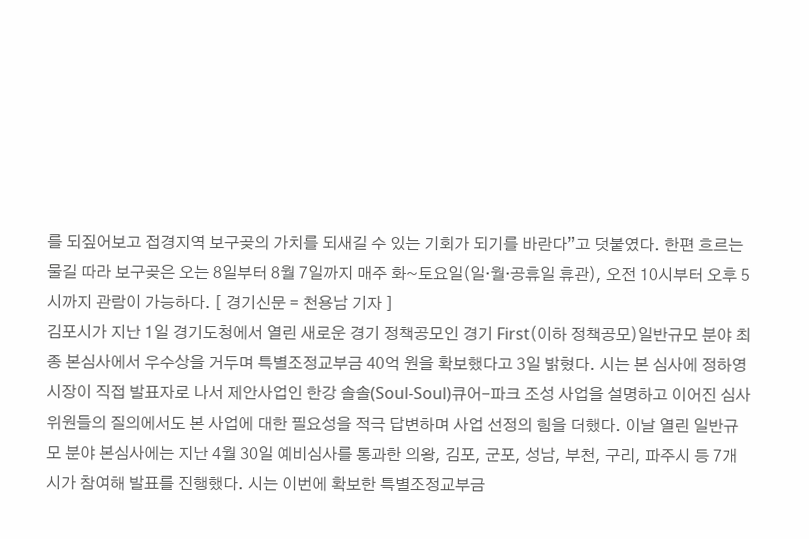를 되짚어보고 접경지역 보구곶의 가치를 되새길 수 있는 기회가 되기를 바란다”고 덧붙였다. 한편 흐르는 물길 따라 보구곶은 오는 8일부터 8월 7일까지 매주 화~토요일(일·월·공휴일 휴관), 오전 10시부터 오후 5시까지 관람이 가능하다. [ 경기신문 = 천용남 기자 ]
김포시가 지난 1일 경기도청에서 열린 새로운 경기 정책공모인 경기 First(이하 정책공모)일반규모 분야 최종 본심사에서 우수상을 거두며 특별조정교부금 40억 원을 확보했다고 3일 밝혔다. 시는 본 심사에 정하영 시장이 직접 발표자로 나서 제안사업인 한강 솔솔(Soul-Soul)큐어-파크 조성 사업을 설명하고 이어진 심사위원들의 질의에서도 본 사업에 대한 필요성을 적극 답변하며 사업 선정의 힘을 더했다. 이날 열린 일반규모 분야 본심사에는 지난 4월 30일 예비심사를 통과한 의왕, 김포, 군포, 성남, 부천, 구리, 파주시 등 7개 시가 참여해 발표를 진행했다. 시는 이번에 확보한 특별조정교부금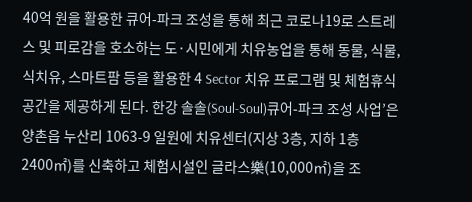40억 원을 활용한 큐어-파크 조성을 통해 최근 코로나19로 스트레스 및 피로감을 호소하는 도·시민에게 치유농업을 통해 동물, 식물, 식치유, 스마트팜 등을 활용한 4 Sector 치유 프로그램 및 체험휴식 공간을 제공하게 된다. 한강 솔솔(Soul-Soul)큐어-파크 조성 사업’은 양촌읍 누산리 1063-9 일원에 치유센터(지상 3층, 지하 1층 2400㎡)를 신축하고 체험시설인 글라스樂(10,000㎡)을 조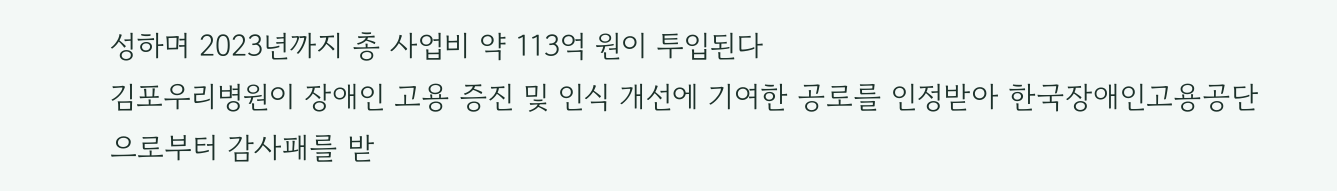성하며 2023년까지 총 사업비 약 113억 원이 투입된다
김포우리병원이 장애인 고용 증진 및 인식 개선에 기여한 공로를 인정받아 한국장애인고용공단으로부터 감사패를 받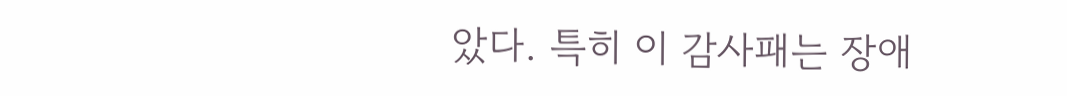았다. 특히 이 감사패는 장애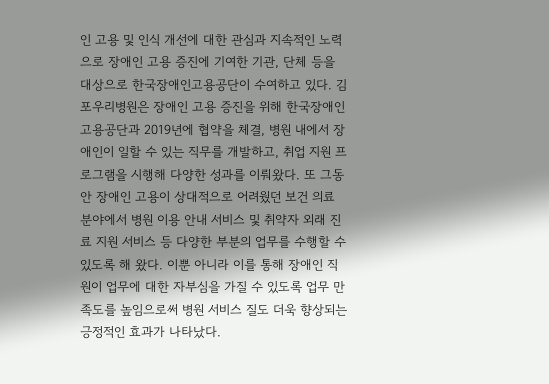인 고용 및 인식 개선에 대한 관심과 지속적인 노력으로 장애인 고용 증진에 기여한 기관, 단체 등을 대상으로 한국장애인고용공단이 수여하고 있다. 김포우리병원은 장애인 고용 증진을 위해 한국장애인고용공단과 2019년에 협약을 체결, 병원 내에서 장애인이 일할 수 있는 직무를 개발하고, 취업 지원 프로그램을 시행해 다양한 성과를 이뤄왔다. 또 그동안 장애인 고용이 상대적으로 어려웠던 보건 의료 분야에서 병원 이용 안내 서비스 및 취약자 외래 진료 지원 서비스 등 다양한 부분의 업무를 수행할 수 있도록 해 왔다. 이뿐 아니라 이를 통해 장애인 직원이 업무에 대한 자부심을 가질 수 있도록 업무 만족도를 높임으로써 병원 서비스 질도 더욱 향상되는 긍정적인 효과가 나타났다.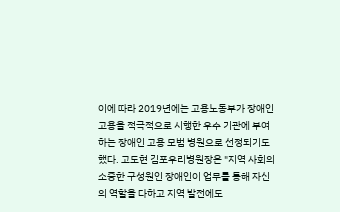이에 따라 2019년에는 고용노동부가 장애인 고용을 적극적으로 시행한 우수 기관에 부여하는 장애인 고용 모범 병원으로 선정되기도 했다. 고도현 김포우리병원장은 "지역 사회의 소중한 구성원인 장애인이 업무를 통해 자신의 역할을 다하고 지역 발전에도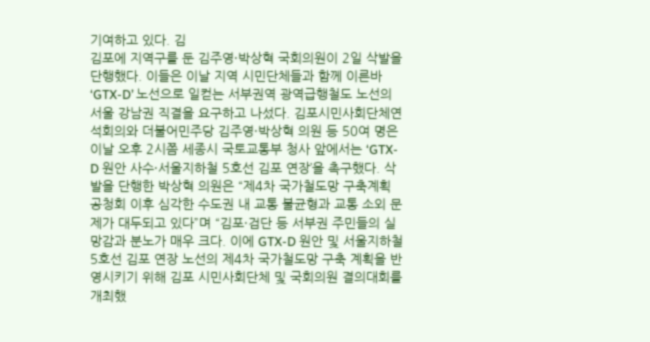기여하고 있다. 김
김포에 지역구를 둔 김주영·박상혁 국회의원이 2일 삭발을 단행했다. 이들은 이날 지역 시민단체들과 함께 이른바 ‘GTX-D’ 노선으로 일컫는 서부권역 광역급행철도 노선의 서울 강남권 직결을 요구하고 나섰다. 김포시민사회단체연석회의와 더불어민주당 김주영·박상혁 의원 등 50여 명은 이날 오후 2시쯤 세종시 국토교통부 청사 앞에서는 ‘GTX-D 원안 사수·서울지하철 5호선 김포 연장’을 촉구했다. 삭발을 단행한 박상혁 의원은 “제4차 국가철도망 구축계획 공청회 이후 심각한 수도권 내 교통 불균형과 교통 소외 문제가 대두되고 있다”며 “김포·검단 등 서부권 주민들의 실망감과 분노가 매우 크다. 이에 GTX-D 원안 및 서울지하철 5호선 김포 연장 노선의 제4차 국가철도망 구축 계획을 반영시키기 위해 김포 시민사회단체 및 국회의원 결의대회를 개최했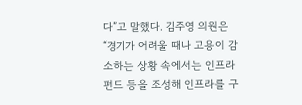다”고 말했다. 김주영 의원은 “경기가 어려울 때나 고용이 감소하는 상황 속에서는 인프라 펀드 등을 조성해 인프라를 구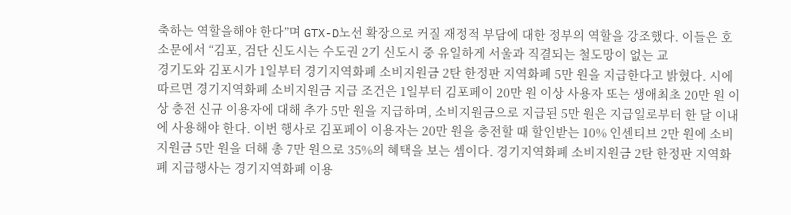축하는 역할을해야 한다”며 GTX-D노선 확장으로 커질 재정적 부담에 대한 정부의 역할을 강조했다. 이들은 호소문에서 “김포, 검단 신도시는 수도권 2기 신도시 중 유일하게 서울과 직결되는 철도망이 없는 교
경기도와 김포시가 1일부터 경기지역화폐 소비지원금 2탄 한정판 지역화폐 5만 원을 지급한다고 밝혔다. 시에 따르면 경기지역화폐 소비지원금 지급 조건은 1일부터 김포페이 20만 원 이상 사용자 또는 생애최초 20만 원 이상 충전 신규 이용자에 대해 추가 5만 원을 지급하며, 소비지원금으로 지급된 5만 원은 지급일로부터 한 달 이내에 사용해야 한다. 이번 행사로 김포페이 이용자는 20만 원을 충전할 때 할인받는 10% 인센티브 2만 원에 소비지원금 5만 원을 더해 총 7만 원으로 35%의 혜택을 보는 셈이다. 경기지역화폐 소비지원금 2탄 한정판 지역화폐 지급행사는 경기지역화폐 이용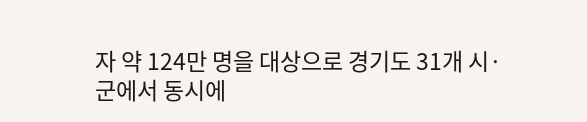자 약 124만 명을 대상으로 경기도 31개 시·군에서 동시에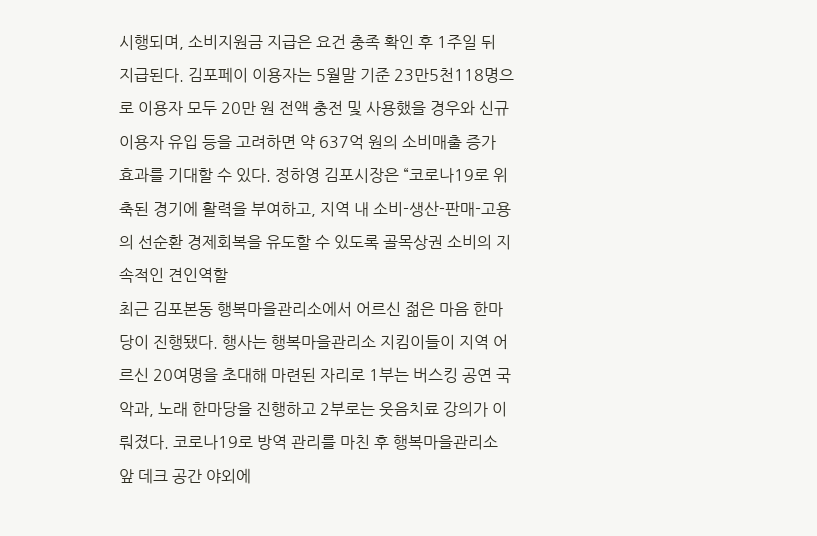시행되며, 소비지원금 지급은 요건 충족 확인 후 1주일 뒤 지급된다. 김포페이 이용자는 5월말 기준 23만5천118명으로 이용자 모두 20만 원 전액 충전 및 사용했을 경우와 신규이용자 유입 등을 고려하면 약 637억 원의 소비매출 증가 효과를 기대할 수 있다. 정하영 김포시장은 “코로나19로 위축된 경기에 활력을 부여하고, 지역 내 소비-생산-판매-고용의 선순환 경제회복을 유도할 수 있도록 골목상권 소비의 지속적인 견인역할
최근 김포본동 행복마을관리소에서 어르신 젊은 마음 한마당이 진행됐다. 행사는 행복마을관리소 지킴이들이 지역 어르신 20여명을 초대해 마련된 자리로 1부는 버스킹 공연 국악과, 노래 한마당을 진행하고 2부로는 웃음치료 강의가 이뤄졌다. 코로나19로 방역 관리를 마친 후 행복마을관리소 앞 데크 공간 야외에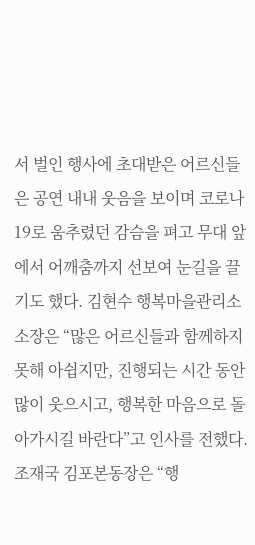서 벌인 행사에 초대받은 어르신들은 공연 내내 웃음을 보이며 코로나19로 움추렸던 감슴을 펴고 무대 앞에서 어깨춤까지 선보여 눈길을 끌기도 했다. 김현수 행복마을관리소 소장은 “많은 어르신들과 함께하지 못해 아쉽지만, 진행되는 시간 동안 많이 웃으시고, 행복한 마음으로 돌아가시길 바란다”고 인사를 전했다. 조재국 김포본동장은 “행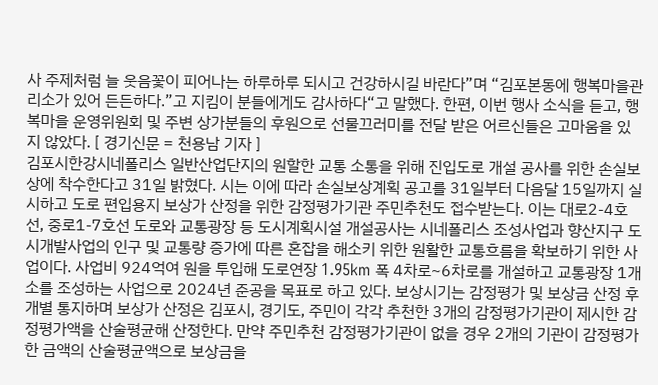사 주제처럼 늘 웃음꽃이 피어나는 하루하루 되시고 건강하시길 바란다”며 “김포본동에 행복마을관리소가 있어 든든하다.”고 지킴이 분들에게도 감사하다“고 말했다. 한편, 이번 행사 소식을 듣고, 행복마을 운영위원회 및 주변 상가분들의 후원으로 선물끄러미를 전달 받은 어르신들은 고마움을 있지 않았다. [ 경기신문 = 천용남 기자 ]
김포시한강시네폴리스 일반산업단지의 원할한 교통 소통을 위해 진입도로 개설 공사를 위한 손실보상에 착수한다고 31일 밝혔다. 시는 이에 따라 손실보상계획 공고를 31일부터 다음달 15일까지 실시하고 도로 편입용지 보상가 산정을 위한 감정평가기관 주민추천도 접수받는다. 이는 대로2-4호선, 중로1-7호선 도로와 교통광장 등 도시계획시설 개설공사는 시네폴리스 조성사업과 향산지구 도시개발사업의 인구 및 교통량 증가에 따른 혼잡을 해소키 위한 원활한 교통흐름을 확보하기 위한 사업이다. 사업비 924억여 원을 투입해 도로연장 1.95km 폭 4차로~6차로를 개설하고 교통광장 1개소를 조성하는 사업으로 2024년 준공을 목표로 하고 있다. 보상시기는 감정평가 및 보상금 산정 후 개별 통지하며 보상가 산정은 김포시, 경기도, 주민이 각각 추천한 3개의 감정평가기관이 제시한 감정평가액을 산술평균해 산정한다. 만약 주민추천 감정평가기관이 없을 경우 2개의 기관이 감정평가 한 금액의 산술평균액으로 보상금을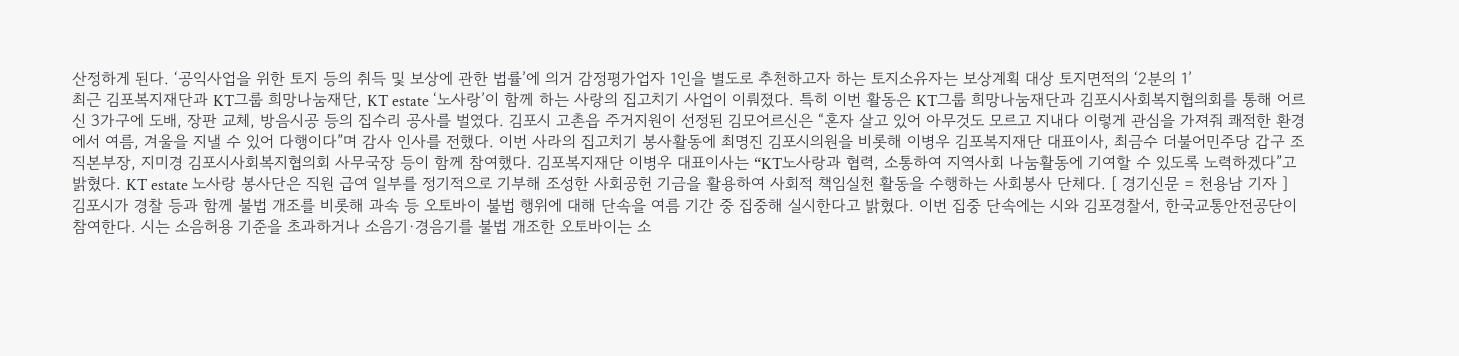산정하게 된다. ‘공익사업을 위한 토지 등의 취득 및 보상에 관한 법률’에 의거 감정평가업자 1인을 별도로 추천하고자 하는 토지소유자는 보상계획 대상 토지면적의 ‘2분의 1’
최근 김포복지재단과 KT그룹 희망나눔재단, KT estate ‘노사랑’이 함께 하는 사랑의 집고치기 사업이 이뤄졌다. 특히 이번 활동은 KT그룹 희망나눔재단과 김포시사회복지협의회를 통해 어르신 3가구에 도배, 장판 교체, 방음시공 등의 집수리 공사를 벌였다. 김포시 고촌읍 주거지원이 선정된 김모어르신은 “혼자 살고 있어 아무것도 모르고 지내다 이렇게 관심을 가져줘 쾌적한 환경에서 여름, 겨울을 지낼 수 있어 다행이다”며 감사 인사를 전했다. 이번 사라의 집고치기 봉사활동에 최명진 김포시의원을 비롯해 이병우 김포복지재단 대표이사, 최금수 더불어민주당 갑구 조직본부장, 지미경 김포시사회복지협의회 사무국장 등이 함께 참여했다. 김포복지재단 이병우 대표이사는 “KT노사랑과 협력, 소통하여 지역사회 나눔활동에 기여할 수 있도록 노력하겠다”고 밝혔다. KT estate 노사랑 봉사단은 직원 급여 일부를 정기적으로 기부해 조성한 사회공헌 기금을 활용하여 사회적 책임실천 활동을 수행하는 사회봉사 단체다. [ 경기신문 = 천용남 기자 ]
김포시가 경찰 등과 함께 불법 개조를 비롯해 과속 등 오토바이 불법 행위에 대해 단속을 여름 기간 중 집중해 실시한다고 밝혔다. 이번 집중 단속에는 시와 김포경찰서, 한국교통안전공단이 참여한다. 시는 소음허용 기준을 초과하거나 소음기·경음기를 불법 개조한 오토바이는 소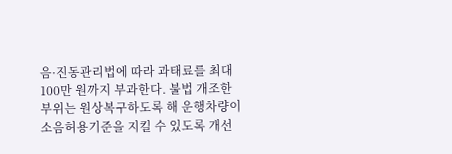음·진동관리법에 따라 과태료를 최대 100만 원까지 부과한다. 불법 개조한 부위는 원상복구하도록 해 운행차량이 소음허용기준을 지킬 수 있도록 개선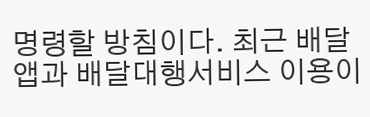명령할 방침이다. 최근 배달앱과 배달대행서비스 이용이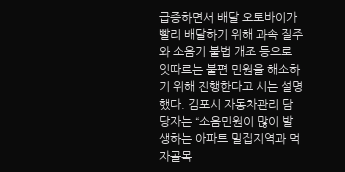급증하면서 배달 오토바이가 빨리 배달하기 위해 과속 질주와 소음기 불법 개조 등으로 잇따르는 불편 민원을 해소하기 위해 진행한다고 시는 설명했다. 김포시 자동차관리 담당자는 “소음민원이 많이 발생하는 아파트 밀집지역과 먹자골목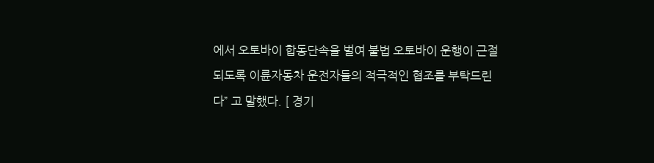에서 오토바이 합동단속을 벌여 불법 오토바이 운행이 근절되도록 이륜자동차 운전자들의 적극적인 협조를 부탁드린다” 고 말했다. [ 경기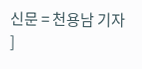신문 = 천용남 기자 ]